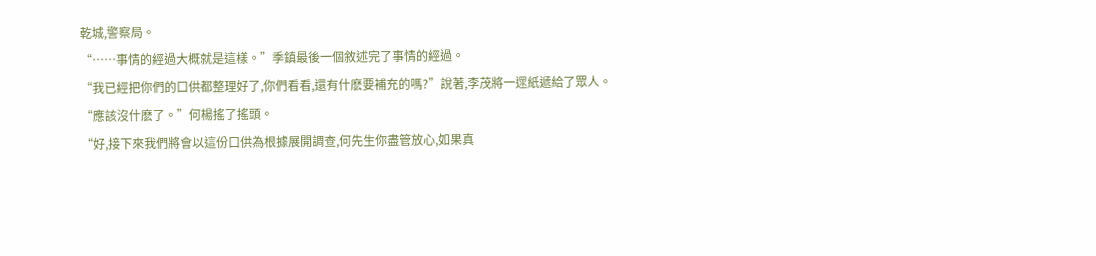乾城,警察局。
“……事情的經過大概就是這樣。”季鎮最後一個敘述完了事情的經過。
“我已經把你們的口供都整理好了,你們看看,還有什麽要補充的嗎?”說著,李茂將一遝紙遞給了眾人。
“應該沒什麽了。”何楊搖了搖頭。
“好,接下來我們將會以這份口供為根據展開調查,何先生你盡管放心,如果真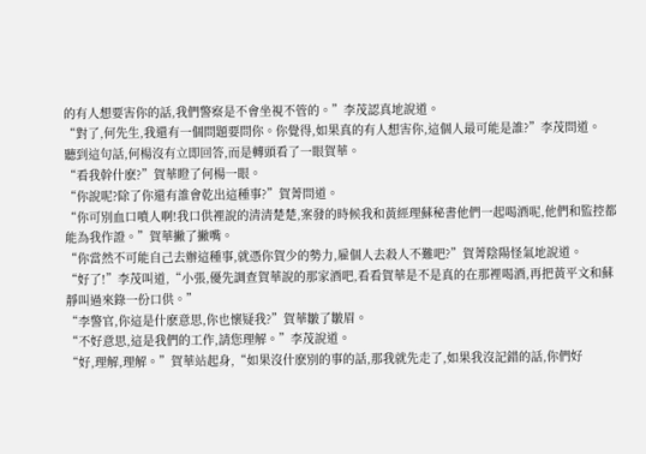的有人想要害你的話,我們警察是不會坐視不管的。”李茂認真地說道。
“對了,何先生,我還有一個問題要問你。你覺得,如果真的有人想害你,這個人最可能是誰?”李茂問道。
聽到這句話,何楊沒有立即回答,而是轉頭看了一眼賀華。
“看我幹什麽?”賀華瞪了何楊一眼。
“你說呢?除了你還有誰會乾出這種事?”賀菁問道。
“你可別血口噴人啊!我口供裡說的清清楚楚,案發的時候我和黃經理蘇秘書他們一起喝酒呢,他們和監控都能為我作證。”賀華撇了撇嘴。
“你當然不可能自己去辦這種事,就憑你賀少的勢力,雇個人去殺人不難吧?”賀菁陰陽怪氣地說道。
“好了!”李茂叫道,“小張,優先調查賀華說的那家酒吧,看看賀華是不是真的在那裡喝酒,再把黃平文和蘇靜叫過來錄一份口供。”
“李警官,你這是什麽意思,你也懷疑我?”賀華皺了皺眉。
“不好意思,這是我們的工作,請您理解。”李茂說道。
“好,理解,理解。”賀華站起身,“如果沒什麽別的事的話,那我就先走了,如果我沒記錯的話,你們好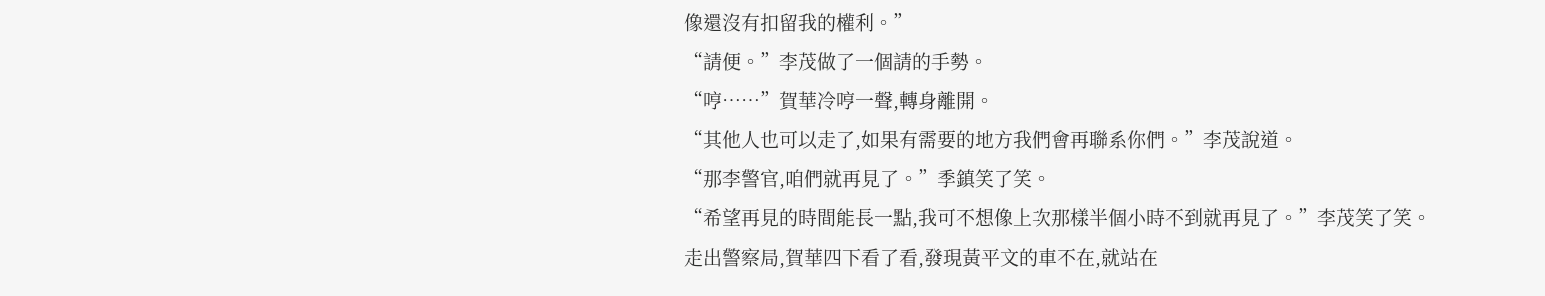像還沒有扣留我的權利。”
“請便。”李茂做了一個請的手勢。
“哼……”賀華冷哼一聲,轉身離開。
“其他人也可以走了,如果有需要的地方我們會再聯系你們。”李茂說道。
“那李警官,咱們就再見了。”季鎮笑了笑。
“希望再見的時間能長一點,我可不想像上次那樣半個小時不到就再見了。”李茂笑了笑。
走出警察局,賀華四下看了看,發現黃平文的車不在,就站在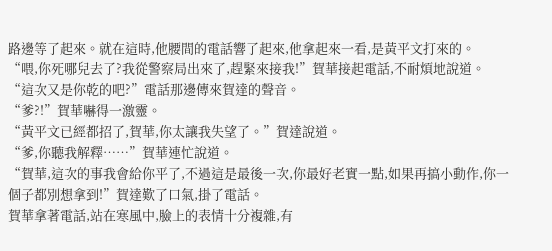路邊等了起來。就在這時,他腰間的電話響了起來,他拿起來一看,是黃平文打來的。
“喂,你死哪兒去了?我從警察局出來了,趕緊來接我!”賀華接起電話,不耐煩地說道。
“這次又是你乾的吧?”電話那邊傳來賀達的聲音。
“爹?!”賀華嚇得一激靈。
“黃平文已經都招了,賀華,你太讓我失望了。”賀達說道。
“爹,你聽我解釋……”賀華連忙說道。
“賀華,這次的事我會給你平了,不過這是最後一次,你最好老實一點,如果再搞小動作,你一個子都別想拿到!”賀達歎了口氣,掛了電話。
賀華拿著電話,站在寒風中,臉上的表情十分複雜,有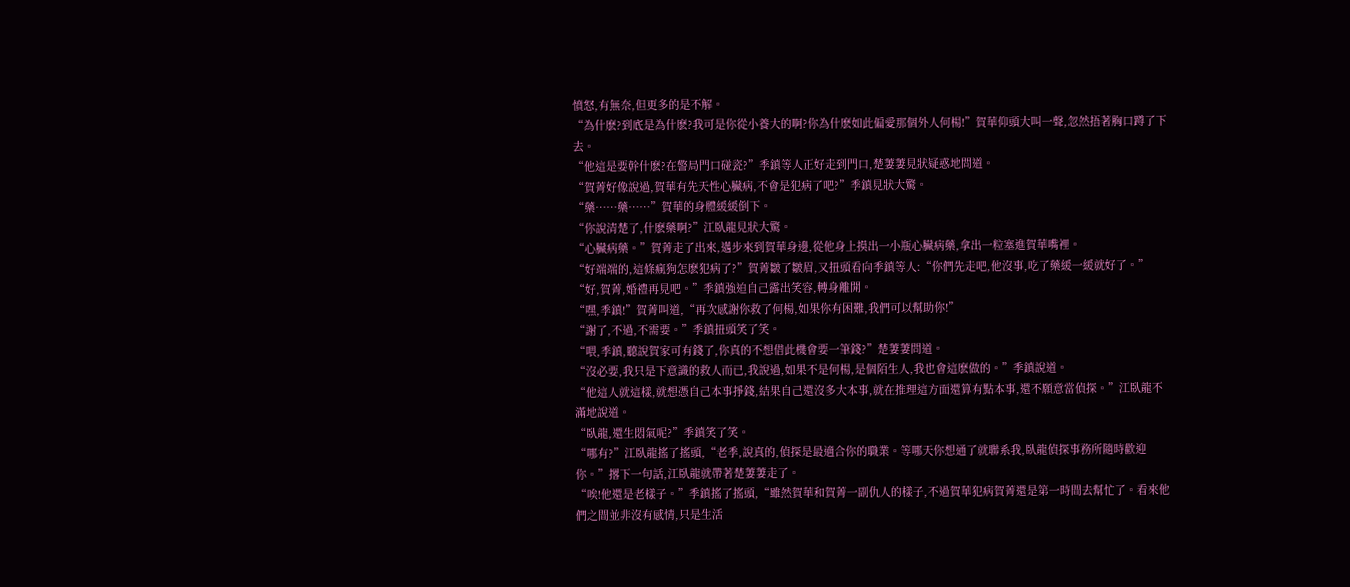憤怒,有無奈,但更多的是不解。
“為什麽?到底是為什麽?我可是你從小養大的啊?你為什麽如此偏愛那個外人何楊!”賀華仰頭大叫一聲,忽然捂著胸口蹲了下去。
“他這是要幹什麽?在警局門口碰瓷?”季鎮等人正好走到門口,楚萋萋見狀疑惑地問道。
“賀菁好像說過,賀華有先天性心臟病,不會是犯病了吧?”季鎮見狀大驚。
“藥……藥……”賀華的身體緩緩倒下。
“你說清楚了,什麽藥啊?”江臥龍見狀大驚。
“心臟病藥。”賀菁走了出來,邁步來到賀華身邊,從他身上摸出一小瓶心臟病藥,拿出一粒塞進賀華嘴裡。
“好端端的,這條瘋狗怎麽犯病了?”賀菁皺了皺眉,又扭頭看向季鎮等人:“你們先走吧,他沒事,吃了藥緩一緩就好了。”
“好,賀菁,婚禮再見吧。”季鎮強迫自己露出笑容,轉身離開。
“嘿,季鎮!”賀菁叫道,“再次感謝你救了何楊,如果你有困難,我們可以幫助你!”
“謝了,不過,不需要。”季鎮扭頭笑了笑。
“喂,季鎮,聽說賀家可有錢了,你真的不想借此機會要一筆錢?”楚萋萋問道。
“沒必要,我只是下意識的救人而已,我說過,如果不是何楊,是個陌生人,我也會這麽做的。”季鎮說道。
“他這人就這樣,就想憑自己本事掙錢,結果自己還沒多大本事,就在推理這方面還算有點本事,還不願意當偵探。”江臥龍不滿地說道。
“臥龍,還生悶氣呢?”季鎮笑了笑。
“哪有?”江臥龍搖了搖頭,“老季,說真的,偵探是最適合你的職業。等哪天你想通了就聯系我,臥龍偵探事務所隨時歡迎你。”撂下一句話,江臥龍就帶著楚萋萋走了。
“唉!他還是老樣子。”季鎮搖了搖頭,“雖然賀華和賀菁一副仇人的樣子,不過賀華犯病賀菁還是第一時間去幫忙了。看來他們之間並非沒有感情,只是生活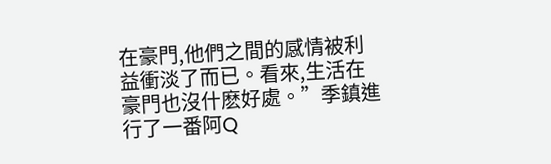在豪門,他們之間的感情被利益衝淡了而已。看來,生活在豪門也沒什麽好處。”季鎮進行了一番阿Q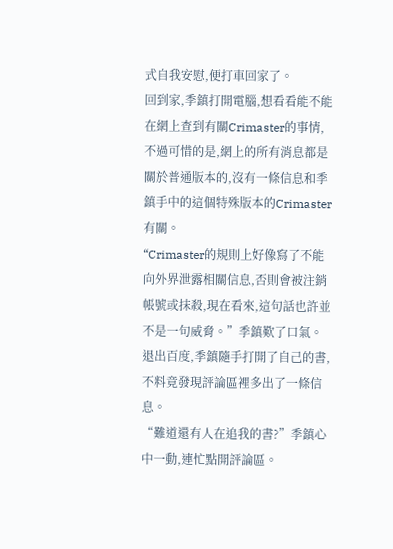式自我安慰,便打車回家了。
回到家,季鎮打開電腦,想看看能不能在網上查到有關Crimaster的事情,不過可惜的是,網上的所有消息都是關於普通版本的,沒有一條信息和季鎮手中的這個特殊版本的Crimaster有關。
“Crimaster的規則上好像寫了不能向外界泄露相關信息,否則會被注銷帳號或抹殺,現在看來,這句話也許並不是一句威脅。”季鎮歎了口氣。
退出百度,季鎮隨手打開了自己的書,不料竟發現評論區裡多出了一條信息。
“難道還有人在追我的書?”季鎮心中一動,連忙點開評論區。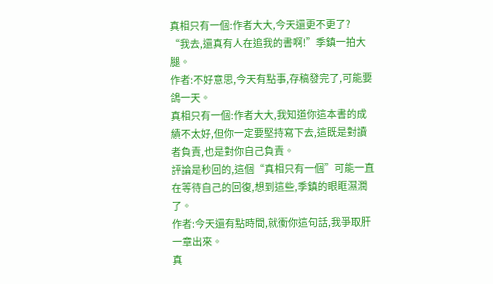真相只有一個:作者大大,今天還更不更了?
“我去,還真有人在追我的書啊!”季鎮一拍大腿。
作者:不好意思,今天有點事,存稿發完了,可能要鴿一天。
真相只有一個:作者大大,我知道你這本書的成績不太好,但你一定要堅持寫下去,這既是對讀者負責,也是對你自己負責。
評論是秒回的,這個“真相只有一個”可能一直在等待自己的回復,想到這些,季鎮的眼眶濕潤了。
作者:今天還有點時間,就衝你這句話,我爭取肝一章出來。
真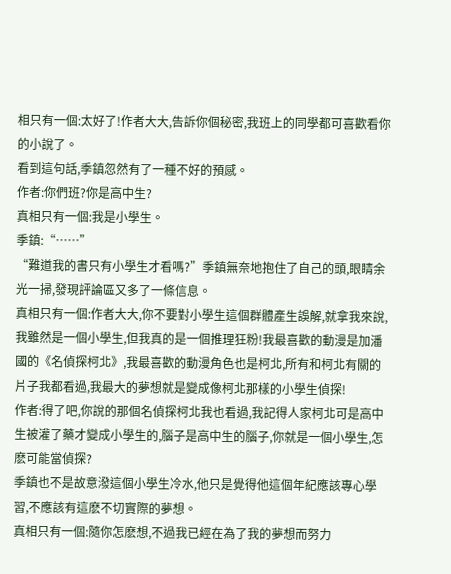相只有一個:太好了!作者大大,告訴你個秘密,我班上的同學都可喜歡看你的小說了。
看到這句話,季鎮忽然有了一種不好的預感。
作者:你們班?你是高中生?
真相只有一個:我是小學生。
季鎮:“……”
“難道我的書只有小學生才看嗎?”季鎮無奈地抱住了自己的頭,眼睛余光一掃,發現評論區又多了一條信息。
真相只有一個:作者大大,你不要對小學生這個群體產生誤解,就拿我來說,我雖然是一個小學生,但我真的是一個推理狂粉!我最喜歡的動漫是加潘國的《名偵探柯北》,我最喜歡的動漫角色也是柯北,所有和柯北有關的片子我都看過,我最大的夢想就是變成像柯北那樣的小學生偵探!
作者:得了吧,你說的那個名偵探柯北我也看過,我記得人家柯北可是高中生被灌了藥才變成小學生的,腦子是高中生的腦子,你就是一個小學生,怎麽可能當偵探?
季鎮也不是故意潑這個小學生冷水,他只是覺得他這個年紀應該專心學習,不應該有這麽不切實際的夢想。
真相只有一個:隨你怎麽想,不過我已經在為了我的夢想而努力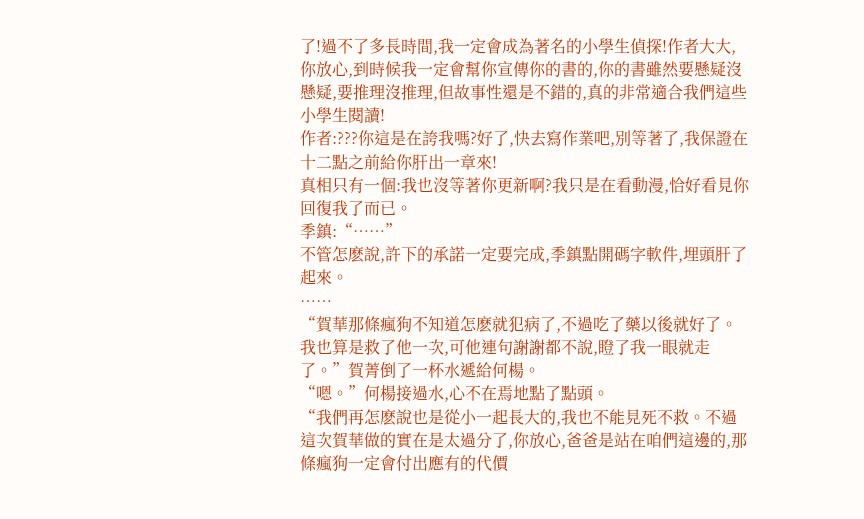了!過不了多長時間,我一定會成為著名的小學生偵探!作者大大,你放心,到時候我一定會幫你宣傳你的書的,你的書雖然要懸疑沒懸疑,要推理沒推理,但故事性還是不錯的,真的非常適合我們這些小學生閱讀!
作者:???你這是在誇我嗎?好了,快去寫作業吧,別等著了,我保證在十二點之前給你肝出一章來!
真相只有一個:我也沒等著你更新啊?我只是在看動漫,恰好看見你回復我了而已。
季鎮:“……”
不管怎麽說,許下的承諾一定要完成,季鎮點開碼字軟件,埋頭肝了起來。
……
“賀華那條瘋狗不知道怎麽就犯病了,不過吃了藥以後就好了。我也算是救了他一次,可他連句謝謝都不說,瞪了我一眼就走了。”賀菁倒了一杯水遞給何楊。
“嗯。”何楊接過水,心不在焉地點了點頭。
“我們再怎麽說也是從小一起長大的,我也不能見死不救。不過這次賀華做的實在是太過分了,你放心,爸爸是站在咱們這邊的,那條瘋狗一定會付出應有的代價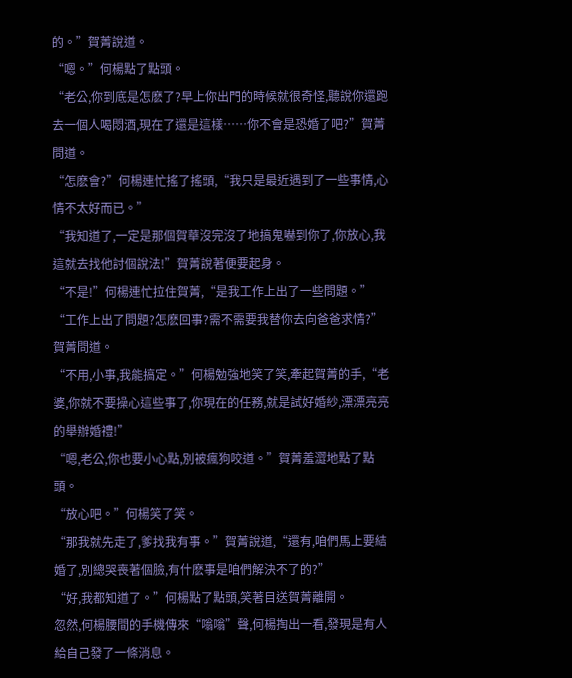的。”賀菁說道。
“嗯。”何楊點了點頭。
“老公,你到底是怎麽了?早上你出門的時候就很奇怪,聽說你還跑去一個人喝悶酒,現在了還是這樣……你不會是恐婚了吧?”賀菁問道。
“怎麽會?”何楊連忙搖了搖頭,“我只是最近遇到了一些事情,心情不太好而已。”
“我知道了,一定是那個賀華沒完沒了地搞鬼嚇到你了,你放心,我這就去找他討個說法!”賀菁說著便要起身。
“不是!”何楊連忙拉住賀菁,“是我工作上出了一些問題。”
“工作上出了問題?怎麽回事?需不需要我替你去向爸爸求情?”賀菁問道。
“不用,小事,我能搞定。”何楊勉強地笑了笑,牽起賀菁的手,“老婆,你就不要操心這些事了,你現在的任務,就是試好婚紗,漂漂亮亮的舉辦婚禮!”
“嗯,老公,你也要小心點,別被瘋狗咬道。”賀菁羞澀地點了點頭。
“放心吧。”何楊笑了笑。
“那我就先走了,爹找我有事。”賀菁說道,“還有,咱們馬上要結婚了,別總哭喪著個臉,有什麽事是咱們解決不了的?”
“好,我都知道了。”何楊點了點頭,笑著目送賀菁離開。
忽然,何楊腰間的手機傳來“嗡嗡”聲,何楊掏出一看,發現是有人給自己發了一條消息。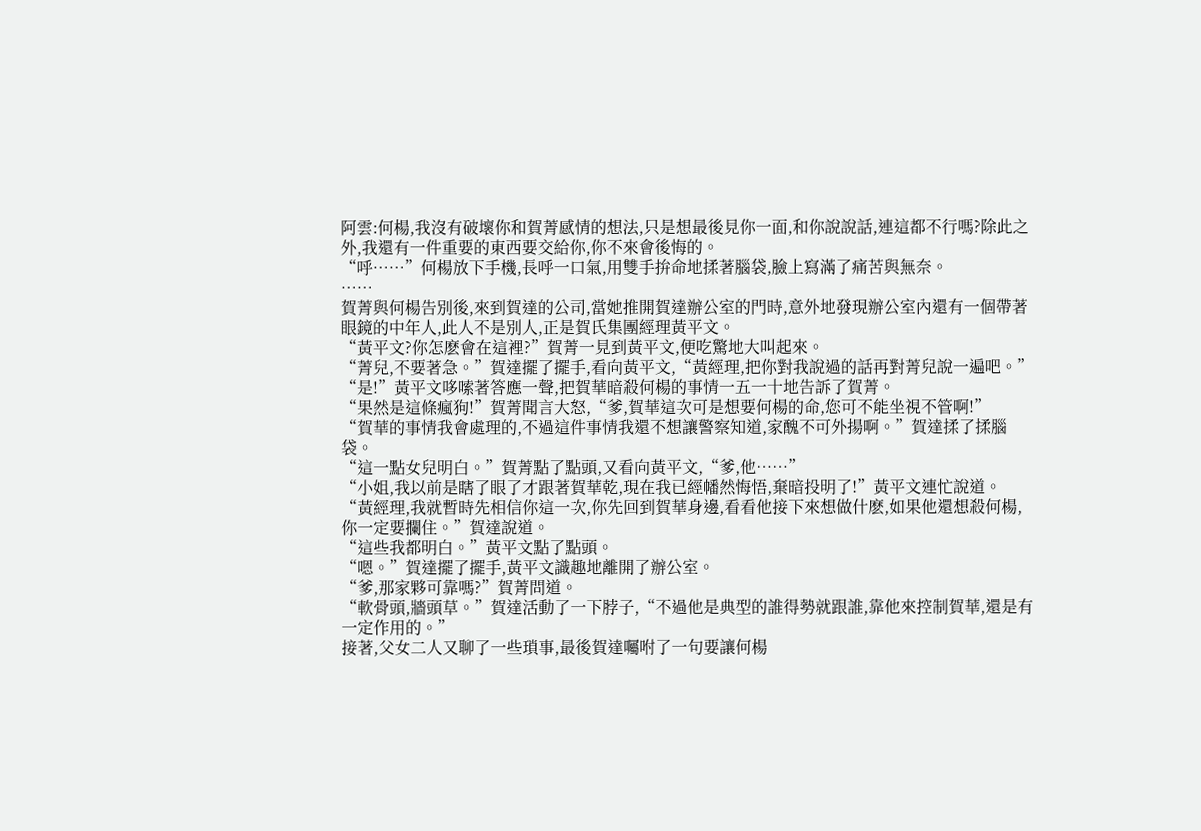阿雲:何楊,我沒有破壞你和賀菁感情的想法,只是想最後見你一面,和你說說話,連這都不行嗎?除此之外,我還有一件重要的東西要交給你,你不來會後悔的。
“呼……”何楊放下手機,長呼一口氣,用雙手拚命地揉著腦袋,臉上寫滿了痛苦與無奈。
……
賀菁與何楊告別後,來到賀達的公司,當她推開賀達辦公室的門時,意外地發現辦公室內還有一個帶著眼鏡的中年人,此人不是別人,正是賀氏集團經理黃平文。
“黃平文?你怎麽會在這裡?”賀菁一見到黃平文,便吃驚地大叫起來。
“菁兒,不要著急。”賀達擺了擺手,看向黃平文,“黃經理,把你對我說過的話再對菁兒說一遍吧。”
“是!”黃平文哆嗦著答應一聲,把賀華暗殺何楊的事情一五一十地告訴了賀菁。
“果然是這條瘋狗!”賀菁聞言大怒,“爹,賀華這次可是想要何楊的命,您可不能坐視不管啊!”
“賀華的事情我會處理的,不過這件事情我還不想讓警察知道,家醜不可外揚啊。”賀達揉了揉腦袋。
“這一點女兒明白。”賀菁點了點頭,又看向黃平文,“爹,他……”
“小姐,我以前是瞎了眼了才跟著賀華乾,現在我已經幡然悔悟,棄暗投明了!”黃平文連忙說道。
“黃經理,我就暫時先相信你這一次,你先回到賀華身邊,看看他接下來想做什麽,如果他還想殺何楊, 你一定要攔住。”賀達說道。
“這些我都明白。”黃平文點了點頭。
“嗯。”賀達擺了擺手,黃平文識趣地離開了辦公室。
“爹,那家夥可靠嗎?”賀菁問道。
“軟骨頭,牆頭草。”賀達活動了一下脖子,“不過他是典型的誰得勢就跟誰,靠他來控制賀華,還是有一定作用的。”
接著,父女二人又聊了一些瑣事,最後賀達囑咐了一句要讓何楊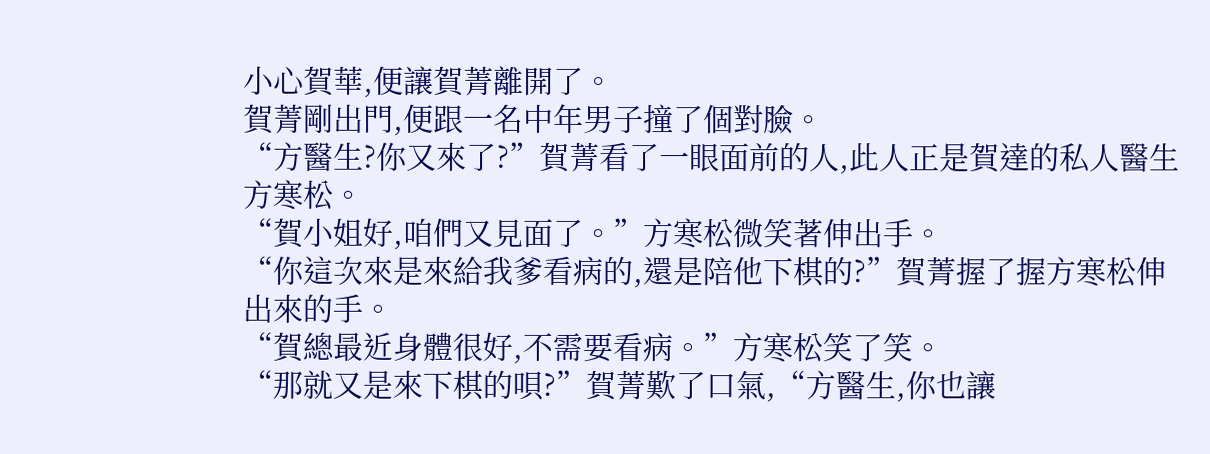小心賀華,便讓賀菁離開了。
賀菁剛出門,便跟一名中年男子撞了個對臉。
“方醫生?你又來了?”賀菁看了一眼面前的人,此人正是賀達的私人醫生方寒松。
“賀小姐好,咱們又見面了。”方寒松微笑著伸出手。
“你這次來是來給我爹看病的,還是陪他下棋的?”賀菁握了握方寒松伸出來的手。
“賀總最近身體很好,不需要看病。”方寒松笑了笑。
“那就又是來下棋的唄?”賀菁歎了口氣,“方醫生,你也讓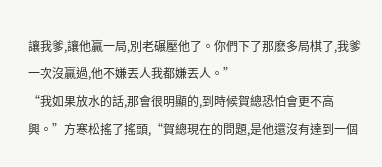讓我爹,讓他贏一局,別老碾壓他了。你們下了那麽多局棋了,我爹一次沒贏過,他不嫌丟人我都嫌丟人。”
“我如果放水的話,那會很明顯的,到時候賀總恐怕會更不高興。”方寒松搖了搖頭,“賀總現在的問題,是他還沒有達到一個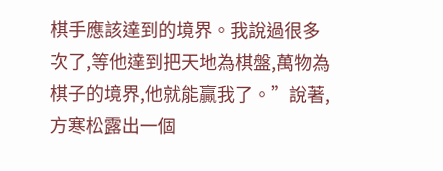棋手應該達到的境界。我說過很多次了,等他達到把天地為棋盤,萬物為棋子的境界,他就能贏我了。”說著,方寒松露出一個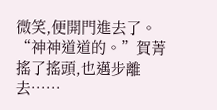微笑,便開門進去了。
“神神道道的。”賀菁搖了搖頭,也邁步離去……